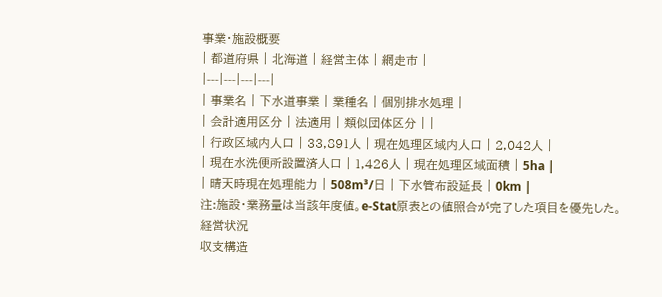事業・施設概要
| 都道府県 | 北海道 | 経営主体 | 網走市 |
|---|---|---|---|
| 事業名 | 下水道事業 | 業種名 | 個別排水処理 |
| 会計適用区分 | 法適用 | 類似団体区分 | |
| 行政区域内人口 | 33,891人 | 現在処理区域内人口 | 2,042人 |
| 現在水洗便所設置済人口 | 1,426人 | 現在処理区域面積 | 5ha |
| 晴天時現在処理能力 | 508m³/日 | 下水管布設延長 | 0km |
注:施設・業務量は当該年度値。e-Stat原表との値照合が完了した項目を優先した。
経営状況
収支構造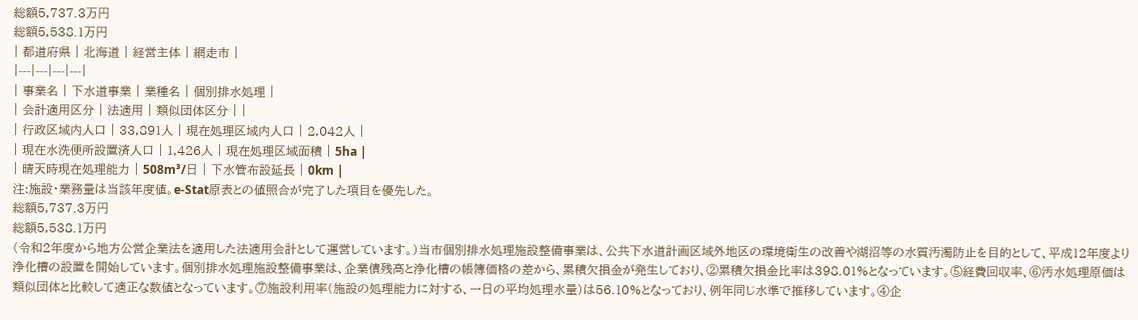総額5,737.3万円
総額5,538.1万円
| 都道府県 | 北海道 | 経営主体 | 網走市 |
|---|---|---|---|
| 事業名 | 下水道事業 | 業種名 | 個別排水処理 |
| 会計適用区分 | 法適用 | 類似団体区分 | |
| 行政区域内人口 | 33,891人 | 現在処理区域内人口 | 2,042人 |
| 現在水洗便所設置済人口 | 1,426人 | 現在処理区域面積 | 5ha |
| 晴天時現在処理能力 | 508m³/日 | 下水管布設延長 | 0km |
注:施設・業務量は当該年度値。e-Stat原表との値照合が完了した項目を優先した。
総額5,737.3万円
総額5,538.1万円
(令和2年度から地方公営企業法を適用した法適用会計として運営しています。)当市個別排水処理施設整備事業は、公共下水道計画区域外地区の環境衛生の改善や湖沼等の水質汚濁防止を目的として、平成12年度より浄化槽の設置を開始しています。個別排水処理施設整備事業は、企業債残高と浄化槽の帳簿価格の差から、累積欠損金が発生しており、②累積欠損金比率は398.01%となっています。⑤経費回収率、⑥汚水処理原価は類似団体と比較して適正な数値となっています。⑦施設利用率(施設の処理能力に対する、一日の平均処理水量)は56.10%となっており、例年同じ水準で推移しています。④企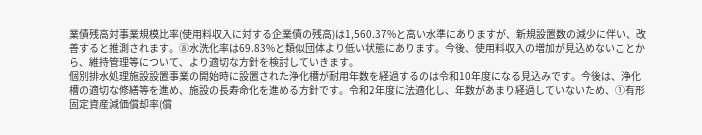業債残高対事業規模比率(使用料収入に対する企業債の残高)は1,560.37%と高い水準にありますが、新規設置数の減少に伴い、改善すると推測されます。⑧水洗化率は69.83%と類似団体より低い状態にあります。今後、使用料収入の増加が見込めないことから、維持管理等について、より適切な方針を検討していきます。
個別排水処理施設設置事業の開始時に設置された浄化槽が耐用年数を経過するのは令和10年度になる見込みです。今後は、浄化槽の適切な修繕等を進め、施設の長寿命化を進める方針です。令和2年度に法適化し、年数があまり経過していないため、①有形固定資産減価償却率(償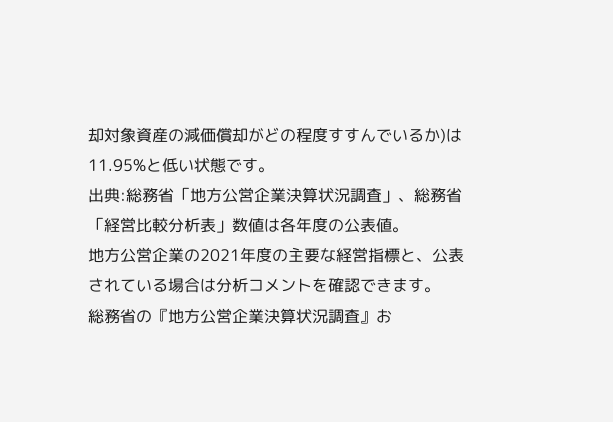却対象資産の減価償却がどの程度すすんでいるか)は11.95%と低い状態です。
出典:総務省「地方公営企業決算状況調査」、総務省「経営比較分析表」数値は各年度の公表値。
地方公営企業の2021年度の主要な経営指標と、公表されている場合は分析コメントを確認できます。
総務省の『地方公営企業決算状況調査』お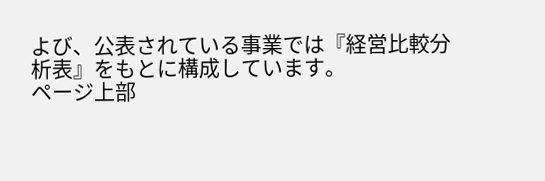よび、公表されている事業では『経営比較分析表』をもとに構成しています。
ページ上部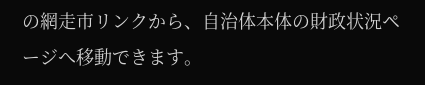の網走市リンクから、自治体本体の財政状況ページへ移動できます。